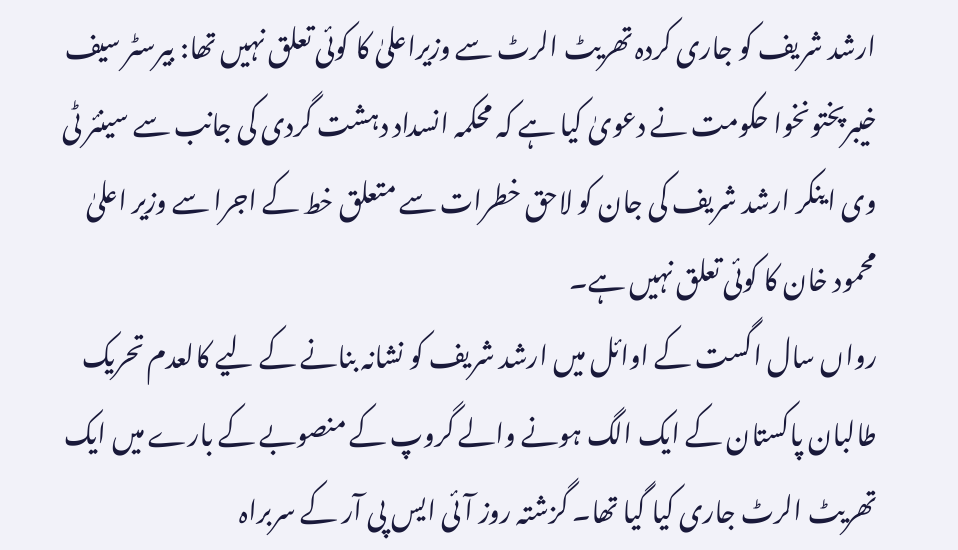ارشد شریف کو جاری کردہ تھریٹ الرٹ سے وزیراعلیٰ کا کوئی تعلق نہیں تھا: بیرسٹر سیف
خیبرپختونخوا حکومت نے دعویٰ کیا ہے کہ محکمہ انسداد دہشت گردی کی جانب سے سینئر ٹی وی اینکر ارشد شریف کی جان کو لاحق خطرات سے متعلق خط کے اجرا سے وزیر اعلیٰ محمود خان کا کوئی تعلق نہیں ہے۔
رواں سال اگست کے اوائل میں ارشد شریف کو نشانہ بنانے کے لیے کالعدم تحریک طالبان پاکستان کے ایک الگ ہونے والے گروپ کے منصوبے کے بارے میں ایک تھریٹ الرٹ جاری کیا گیا تھا۔ گزشتہ روز آئی ایس پی آر کے سربراہ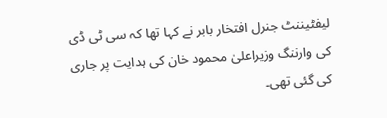لیفٹیننٹ جنرل افتخار بابر نے کہا تھا کہ سی ٹی ڈی کی وارننگ وزیراعلیٰ محمود خان کی ہدایت پر جاری کی گئی تھی۔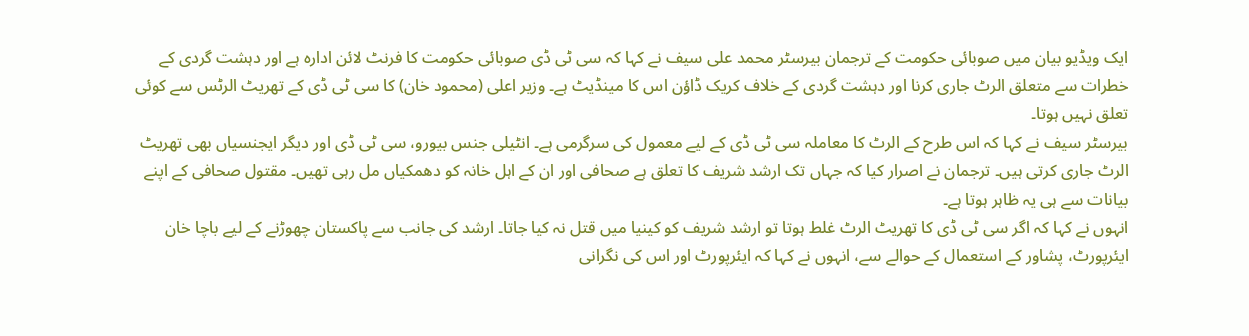ایک ویڈیو بیان میں صوبائی حکومت کے ترجمان بیرسٹر محمد علی سیف نے کہا کہ سی ٹی ڈی صوبائی حکومت کا فرنٹ لائن ادارہ ہے اور دہشت گردی کے خطرات سے متعلق الرٹ جاری کرنا اور دہشت گردی کے خلاف کریک ڈاؤن اس کا مینڈیٹ ہے۔ وزیر اعلی (محمود خان) کا سی ٹی ڈی کے تھریٹ الرٹس سے کوئی تعلق نہیں ہوتا۔
بیرسٹر سیف نے کہا کہ اس طرح کے الرٹ کا معاملہ سی ٹی ڈی کے لیے معمول کی سرگرمی ہے۔ انٹیلی جنس بیورو، سی ٹی ڈی اور دیگر ایجنسیاں بھی تھریٹ الرٹ جاری کرتی ہیں۔ ترجمان نے اصرار کیا کہ جہاں تک ارشد شریف کا تعلق ہے صحافی اور ان کے اہل خانہ کو دھمکیاں مل رہی تھیں۔ مقتول صحافی کے اپنے بیانات سے ہی یہ ظاہر ہوتا ہے۔
انہوں نے کہا کہ اگر سی ٹی ڈی کا تھریٹ الرٹ غلط ہوتا تو ارشد شریف کو کینیا میں قتل نہ کیا جاتا۔ ارشد کی جانب سے پاکستان چھوڑنے کے لیے باچا خان ایئرپورٹ، پشاور کے استعمال کے حوالے سے، انہوں نے کہا کہ ایئرپورٹ اور اس کی نگرانی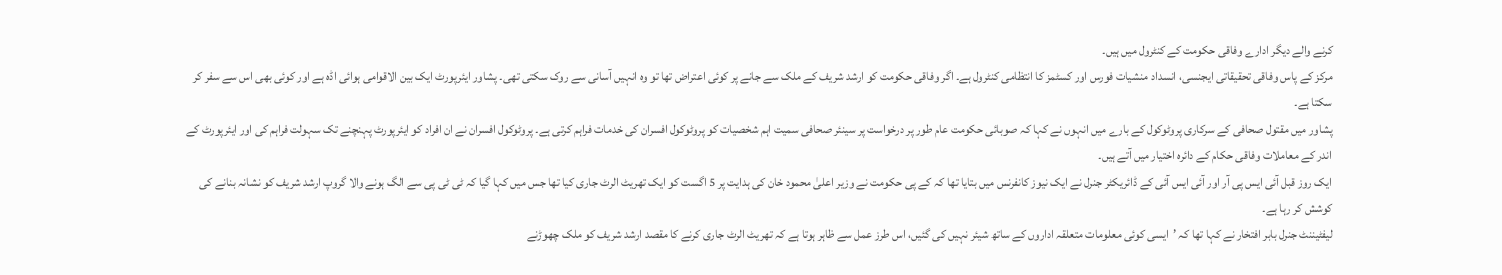کرنے والے دیگر ادارے وفاقی حکومت کے کنٹرول میں ہیں۔
مرکز کے پاس وفاقی تحقیقاتی ایجنسی، انسداد منشیات فورس اور کسٹمز کا انتظامی کنٹرول ہے۔ اگر وفاقی حکومت کو ارشد شریف کے ملک سے جانے پر کوئی اعتراض تھا تو وہ انہیں آسانی سے روک سکتی تھی۔ پشاور ایئرپورٹ ایک بین الاقوامی ہوائی اڈہ ہے اور کوئی بھی اس سے سفر کر سکتا ہے۔
پشاور میں مقتول صحافی کے سرکاری پروٹوکول کے بارے میں انہوں نے کہا کہ صوبائی حکومت عام طور پر درخواست پر سینئر صحافی سمیت اہم شخصیات کو پروٹوکول افسران کی خدمات فراہم کرتی ہے۔ پروٹوکول افسران نے ان افراد کو ایئرپورٹ پہنچنے تک سہولت فراہم کی اور ایئرپورٹ کے اندر کے معاملات وفاقی حکام کے دائرہ اختیار میں آتے ہیں۔
ایک روز قبل آئی ایس پی آر اور آئی ایس آئی کے ڈائریکٹر جنرل نے ایک نیوز کانفرنس میں بتایا تھا کہ کے پی حکومت نے وزیر اعلیٰ محمود خان کی ہدایت پر 5 اگست کو ایک تھریٹ الرٹ جاری کیا تھا جس میں کہا گیا کہ ٹی ٹی پی سے الگ ہونے والا گروپ ارشد شریف کو نشانہ بنانے کی کوشش کر رہا ہے۔
لیفٹیننٹ جنرل بابر افتخار نے کہا تھا کہ ’ایسی کوئی معلومات متعلقہ اداروں کے ساتھ شیئر نہیں کی گئیں، اس طرز عمل سے ظاہر ہوتا ہے کہ تھریٹ الرٹ جاری کرنے کا مقصد ارشد شریف کو ملک چھوڑنے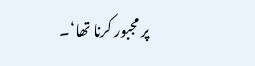پر مجبور کرنا تھا‘۔